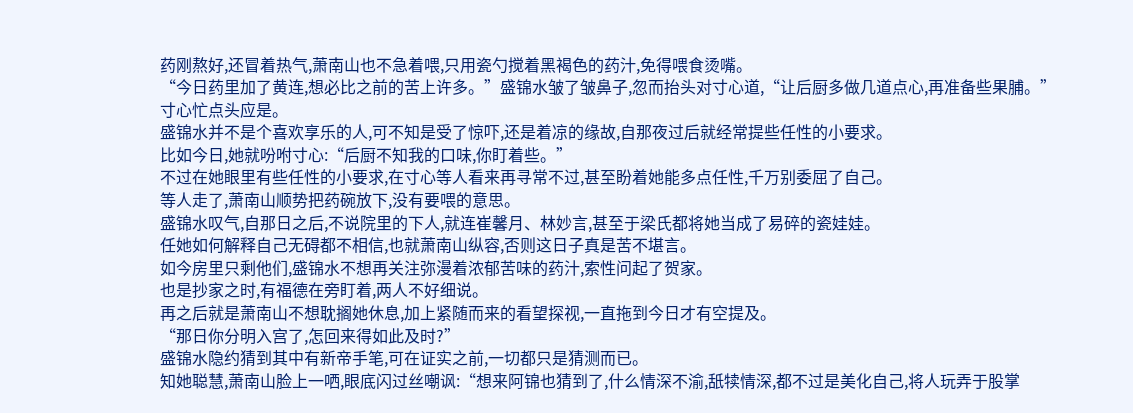药刚熬好,还冒着热气,萧南山也不急着喂,只用瓷勺搅着黑褐色的药汁,免得喂食烫嘴。
“今日药里加了黄连,想必比之前的苦上许多。”盛锦水皱了皱鼻子,忽而抬头对寸心道,“让后厨多做几道点心,再准备些果脯。”
寸心忙点头应是。
盛锦水并不是个喜欢享乐的人,可不知是受了惊吓,还是着凉的缘故,自那夜过后就经常提些任性的小要求。
比如今日,她就吩咐寸心:“后厨不知我的口味,你盯着些。”
不过在她眼里有些任性的小要求,在寸心等人看来再寻常不过,甚至盼着她能多点任性,千万别委屈了自己。
等人走了,萧南山顺势把药碗放下,没有要喂的意思。
盛锦水叹气,自那日之后,不说院里的下人,就连崔馨月、林妙言,甚至于梁氏都将她当成了易碎的瓷娃娃。
任她如何解释自己无碍都不相信,也就萧南山纵容,否则这日子真是苦不堪言。
如今房里只剩他们,盛锦水不想再关注弥漫着浓郁苦味的药汁,索性问起了贺家。
也是抄家之时,有福德在旁盯着,两人不好细说。
再之后就是萧南山不想耽搁她休息,加上紧随而来的看望探视,一直拖到今日才有空提及。
“那日你分明入宫了,怎回来得如此及时?”
盛锦水隐约猜到其中有新帝手笔,可在证实之前,一切都只是猜测而已。
知她聪慧,萧南山脸上一哂,眼底闪过丝嘲讽:“想来阿锦也猜到了,什么情深不渝,舐犊情深,都不过是美化自己,将人玩弄于股掌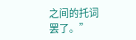之间的托词罢了。”